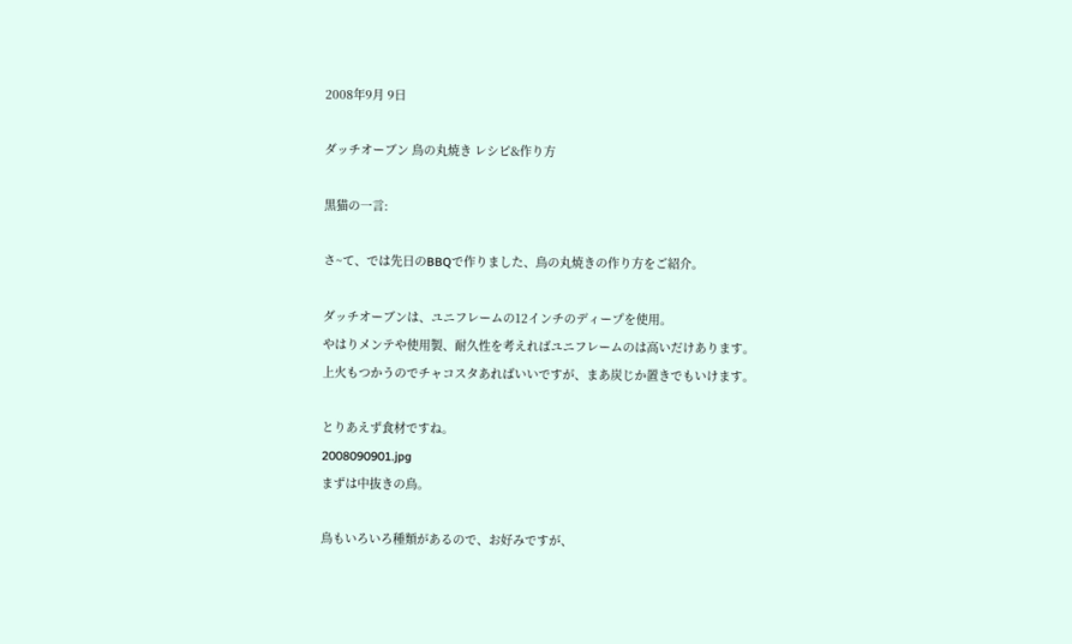2008年9月 9日

ダッチオーブン 鳥の丸焼き レシピ&作り方

黒猫の一言:

さ~て、では先日のBBQで作りました、鳥の丸焼きの作り方をご紹介。

ダッチオーブンは、ユニフレームの12インチのディープを使用。
やはりメンテや使用製、耐久性を考えればユニフレームのは高いだけあります。
上火もつかうのでチャコスタあればいいですが、まあ炭じか置きでもいけます。

とりあえず食材ですね。
2008090901.jpg
まずは中抜きの鳥。

鳥もいろいろ種類があるので、お好みですが、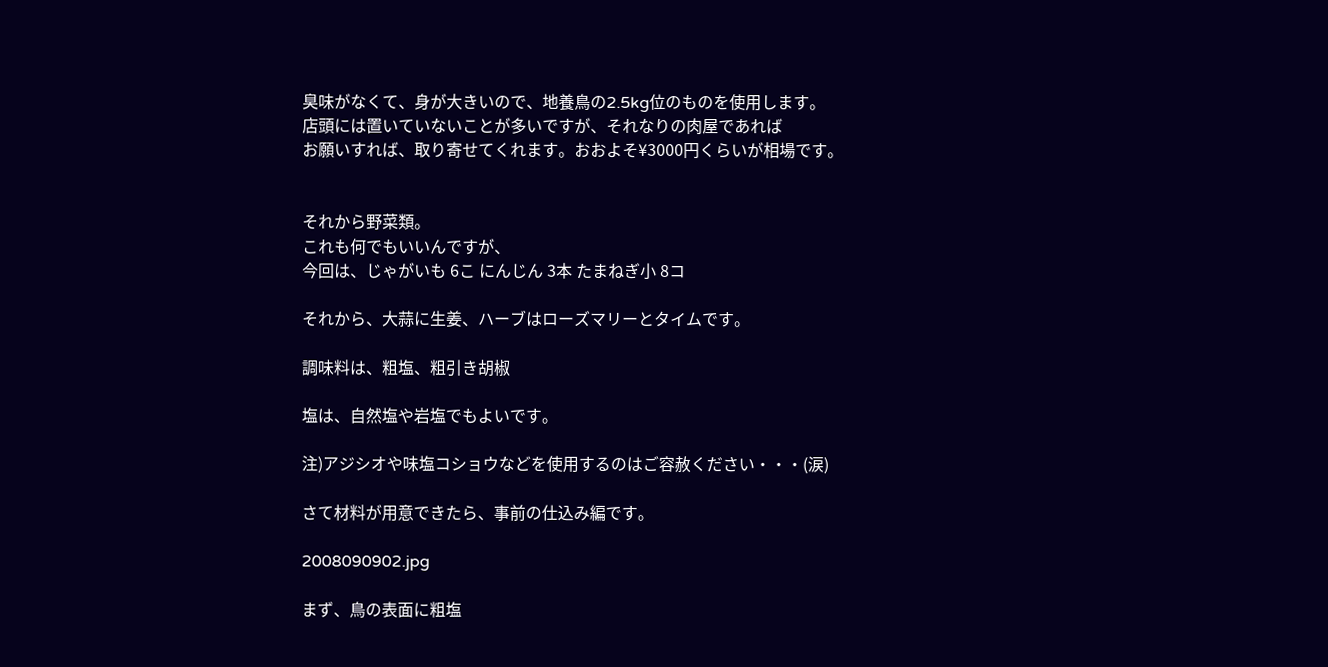臭味がなくて、身が大きいので、地養鳥の2.5kg位のものを使用します。
店頭には置いていないことが多いですが、それなりの肉屋であれば
お願いすれば、取り寄せてくれます。おおよそ¥3000円くらいが相場です。


それから野菜類。
これも何でもいいんですが、
今回は、じゃがいも 6こ にんじん 3本 たまねぎ小 8コ

それから、大蒜に生姜、ハーブはローズマリーとタイムです。

調味料は、粗塩、粗引き胡椒

塩は、自然塩や岩塩でもよいです。

注)アジシオや味塩コショウなどを使用するのはご容赦ください・・・(涙)

さて材料が用意できたら、事前の仕込み編です。

2008090902.jpg

まず、鳥の表面に粗塩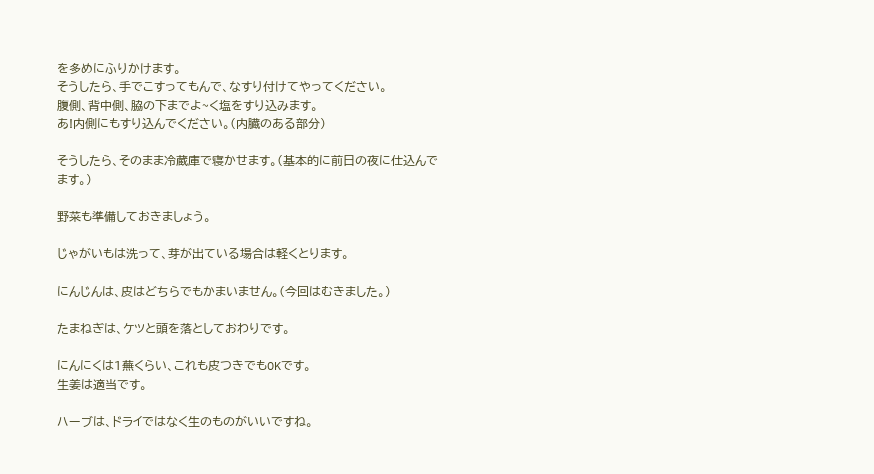を多めにふりかけます。
そうしたら、手でこすってもんで、なすり付けてやってください。
腹側、背中側、脇の下までよ~く塩をすり込みます。
あ!内側にもすり込んでください。(内臓のある部分)

そうしたら、そのまま冷蔵庫で寝かせます。(基本的に前日の夜に仕込んでます。)

野菜も準備しておきましょう。

じゃがいもは洗って、芽が出ている場合は軽くとります。

にんじんは、皮はどちらでもかまいません。(今回はむきました。)

たまねぎは、ケツと頭を落としておわりです。

にんにくは1蕪くらい、これも皮つきでもOKです。
生姜は適当です。

ハーブは、ドライではなく生のものがいいですね。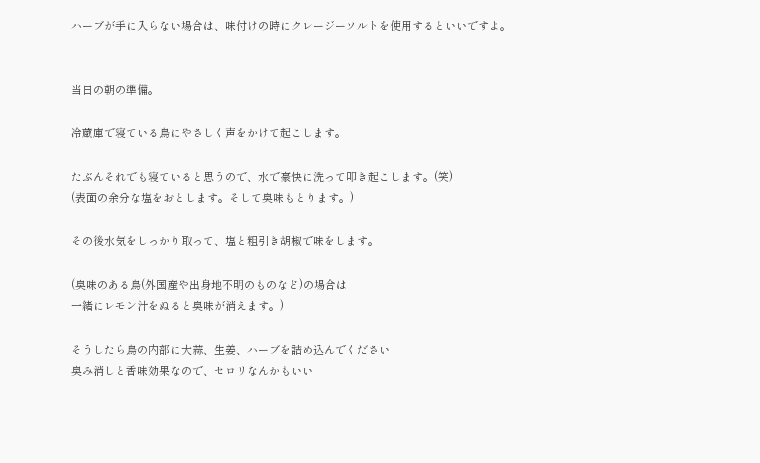ハーブが手に入らない場合は、味付けの時にクレージーソルトを使用するといいですよ。


当日の朝の準備。

冷蔵庫で寝ている鳥にやさしく声をかけて起こします。

たぶんそれでも寝ていると思うので、水で豪快に洗って叩き起こします。(笑)
(表面の余分な塩をおとします。そして臭味もとります。)

その後水気をしっかり取って、塩と粗引き胡椒で味をします。

(臭味のある鳥(外国産や出身地不明のものなど)の場合は
一緒にレモン汁をぬると臭味が消えます。)

そうしたら鳥の内部に大蒜、生姜、ハーブを詰め込んでください
臭み消しと香味効果なので、セロリなんかもいい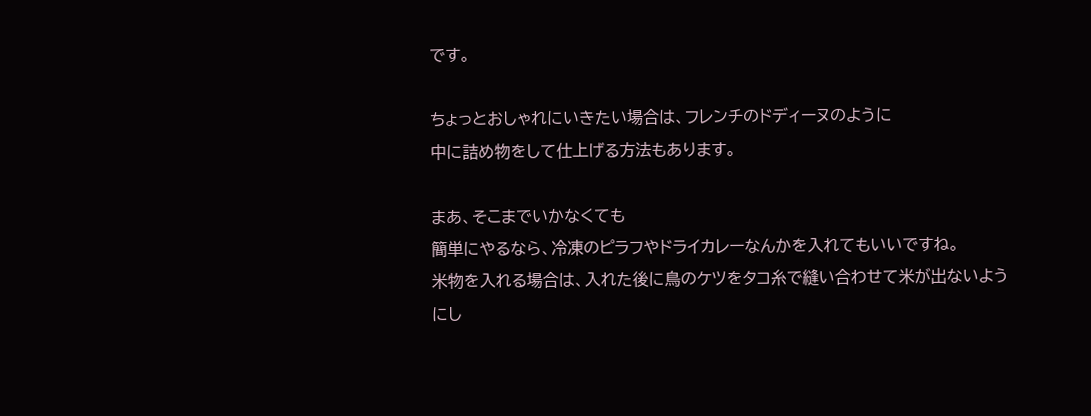です。

ちょっとおしゃれにいきたい場合は、フレンチのドディーヌのように
中に詰め物をして仕上げる方法もあります。

まあ、そこまでいかなくても
簡単にやるなら、冷凍のピラフやドライカレーなんかを入れてもいいですね。
米物を入れる場合は、入れた後に鳥のケツをタコ糸で縫い合わせて米が出ないようにし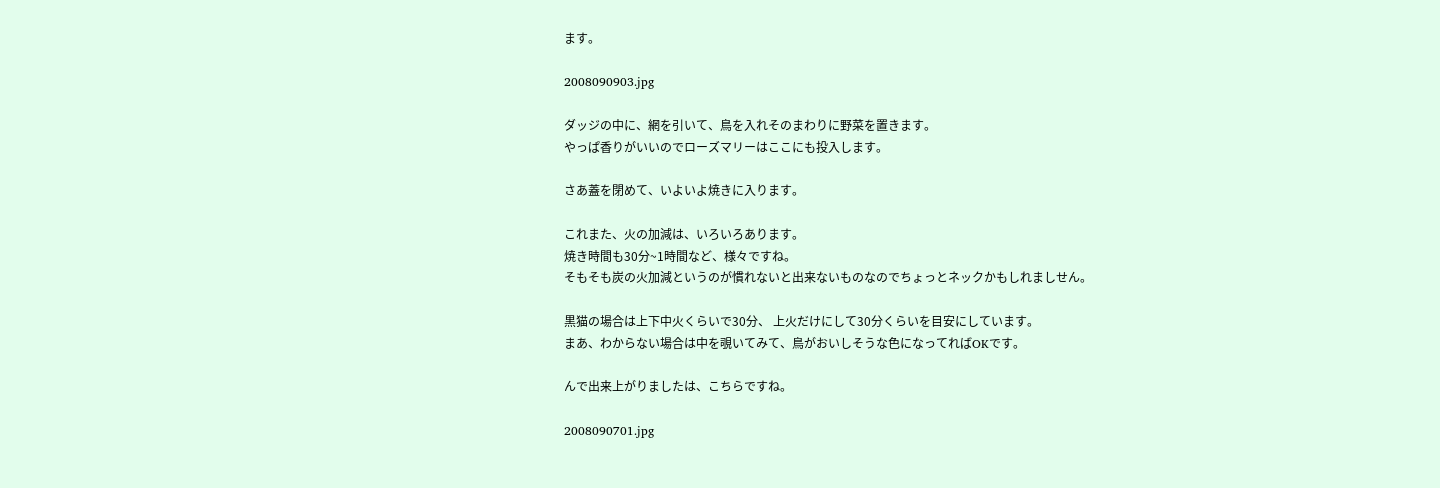ます。

2008090903.jpg

ダッジの中に、網を引いて、鳥を入れそのまわりに野菜を置きます。
やっぱ香りがいいのでローズマリーはここにも投入します。

さあ蓋を閉めて、いよいよ焼きに入ります。

これまた、火の加減は、いろいろあります。
焼き時間も30分~1時間など、様々ですね。
そもそも炭の火加減というのが慣れないと出来ないものなのでちょっとネックかもしれましせん。

黒猫の場合は上下中火くらいで30分、 上火だけにして30分くらいを目安にしています。
まあ、わからない場合は中を覗いてみて、鳥がおいしそうな色になってればOKです。

んで出来上がりましたは、こちらですね。

2008090701.jpg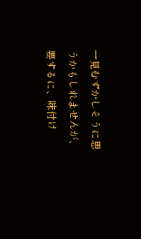一見むずかしそうに思うかもしれませんが、
要するに、味付け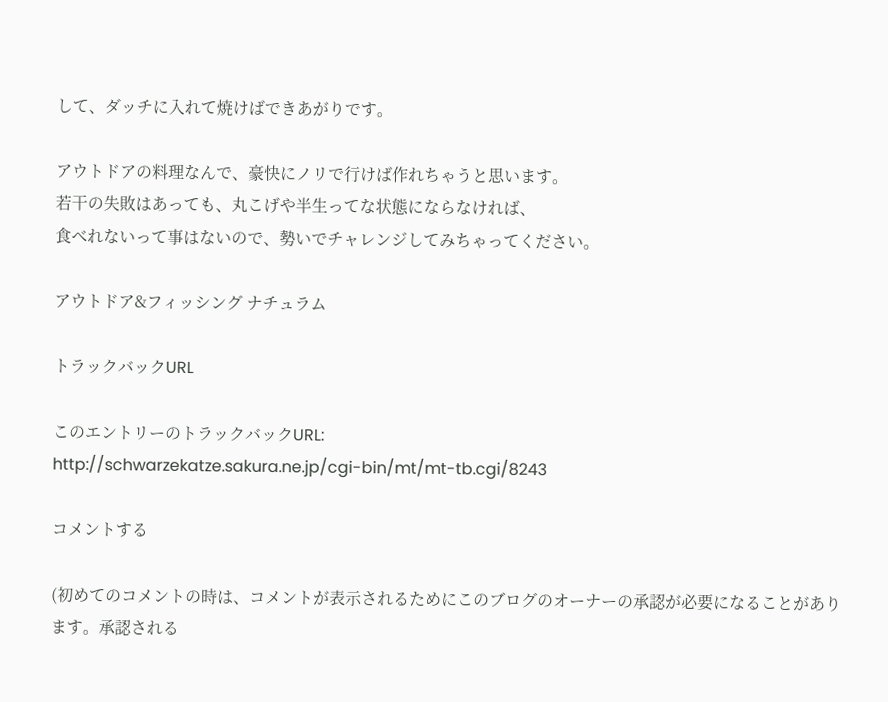して、ダッチに入れて焼けばできあがりです。

アウトドアの料理なんで、豪快にノリで行けば作れちゃうと思います。
若干の失敗はあっても、丸こげや半生ってな状態にならなければ、
食べれないって事はないので、勢いでチャレンジしてみちゃってください。

アウトドア&フィッシング ナチュラム

トラックバックURL

このエントリーのトラックバックURL:
http://schwarzekatze.sakura.ne.jp/cgi-bin/mt/mt-tb.cgi/8243

コメントする

(初めてのコメントの時は、コメントが表示されるためにこのブログのオーナーの承認が必要になることがあります。承認される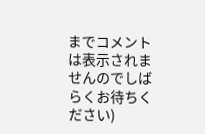までコメントは表示されませんのでしばらくお待ちください)